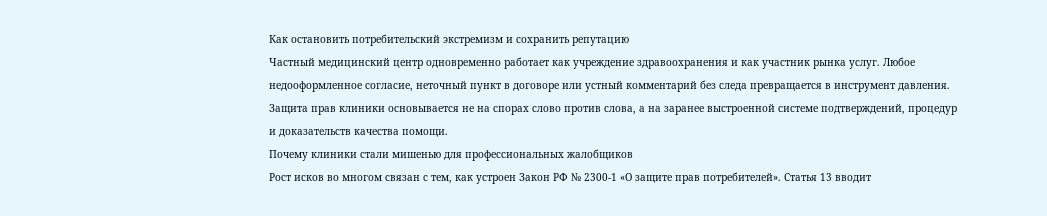Как остановить потребительский экстремизм и сохранить репутацию
Частный медицинский центр одновременно работает как учреждение здравоохранения и как участник рынка услуг. Любое недооформленное согласие, неточный пункт в договоре или устный комментарий без следа превращается в инструмент давления. Защита прав клиники основывается не на спорах слово против слова, а на заранее выстроенной системе подтверждений, процедур и доказательств качества помощи.
Почему клиники стали мишенью для профессиональных жалобщиков
Рост исков во многом связан с тем, как устроен Закон РФ № 2300‑1 «О защите прав потребителей». Статья 13 вводит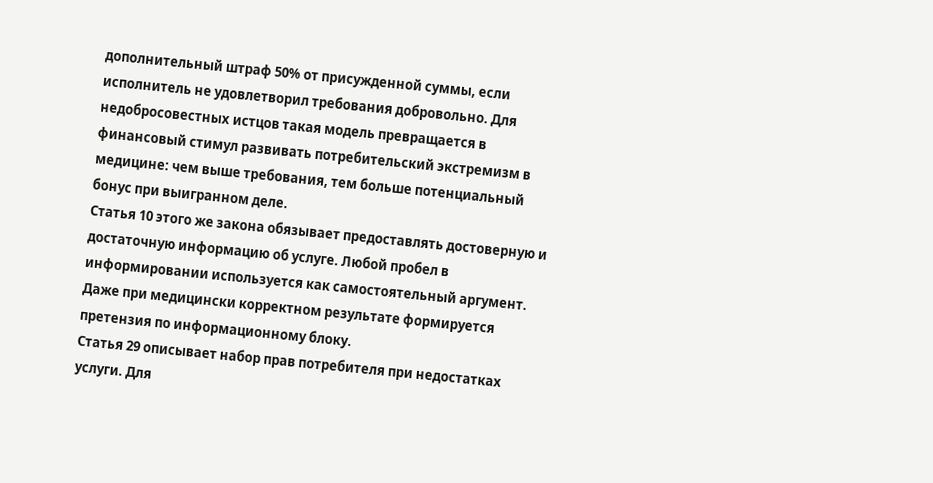дополнительный штраф 50% от присужденной суммы, если исполнитель не удовлетворил требования добровольно. Для недобросовестных истцов такая модель превращается в финансовый стимул развивать потребительский экстремизм в медицине: чем выше требования, тем больше потенциальный бонус при выигранном деле.
Статья 10 этого же закона обязывает предоставлять достоверную и достаточную информацию об услуге. Любой пробел в информировании используется как самостоятельный аргумент. Даже при медицински корректном результате формируется претензия по информационному блоку.
Статья 29 описывает набор прав потребителя при недостатках услуги. Для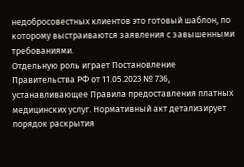недобросовестных клиентов это готовый шаблон, по которому выстраиваются заявления с завышенными требованиями.
Отдельную роль играет Постановление Правительства РФ от 11.05.2023 № 736, устанавливающее Правила предоставления платных медицинских услуг. Нормативный акт детализирует порядок раскрытия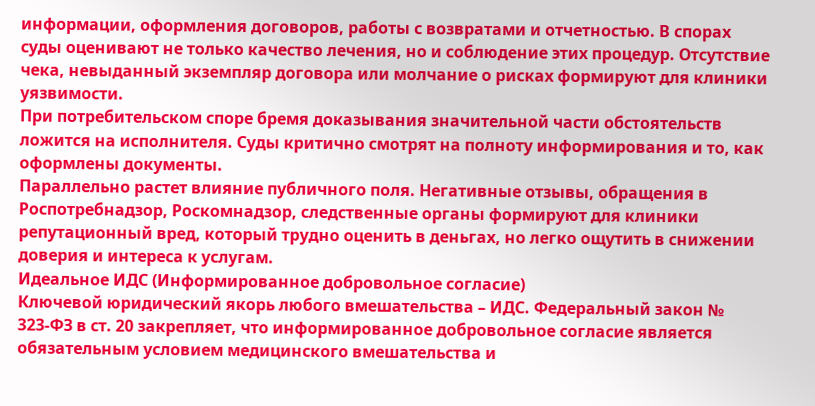информации, оформления договоров, работы с возвратами и отчетностью. В спорах суды оценивают не только качество лечения, но и соблюдение этих процедур. Отсутствие чека, невыданный экземпляр договора или молчание о рисках формируют для клиники уязвимости.
При потребительском споре бремя доказывания значительной части обстоятельств ложится на исполнителя. Суды критично смотрят на полноту информирования и то, как оформлены документы.
Параллельно растет влияние публичного поля. Негативные отзывы, обращения в Роспотребнадзор, Роскомнадзор, следственные органы формируют для клиники репутационный вред, который трудно оценить в деньгах, но легко ощутить в снижении доверия и интереса к услугам.
Идеальное ИДС (Информированное добровольное согласие)
Ключевой юридический якорь любого вмешательства – ИДС. Федеральный закон № 323‑ФЗ в ст. 20 закрепляет, что информированное добровольное согласие является обязательным условием медицинского вмешательства и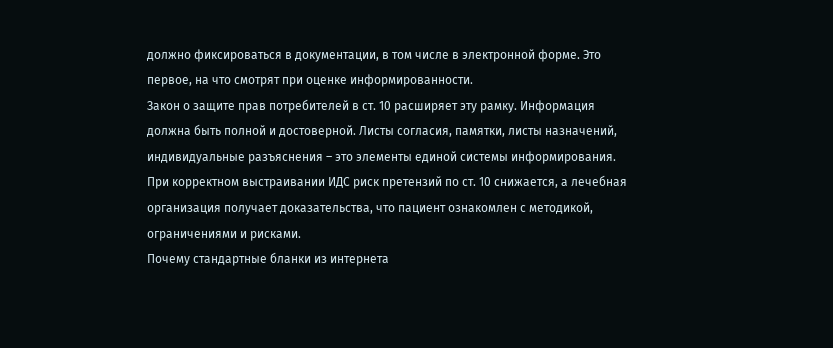должно фиксироваться в документации, в том числе в электронной форме. Это первое, на что смотрят при оценке информированности.
Закон о защите прав потребителей в ст. 10 расширяет эту рамку. Информация должна быть полной и достоверной. Листы согласия, памятки, листы назначений, индивидуальные разъяснения – это элементы единой системы информирования. При корректном выстраивании ИДС риск претензий по ст. 10 снижается, а лечебная организация получает доказательства, что пациент ознакомлен с методикой, ограничениями и рисками.
Почему стандартные бланки из интернета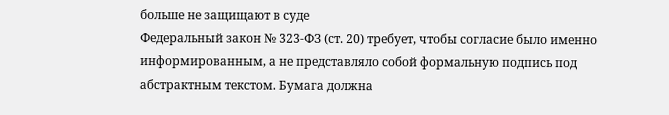больше не защищают в суде
Федеральный закон № 323‑ФЗ (ст. 20) требует, чтобы согласие было именно информированным, а не представляло собой формальную подпись под абстрактным текстом. Бумага должна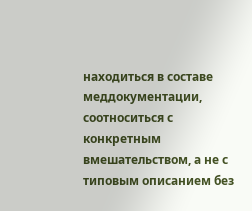находиться в составе меддокументации, соотноситься с конкретным вмешательством, а не с типовым описанием без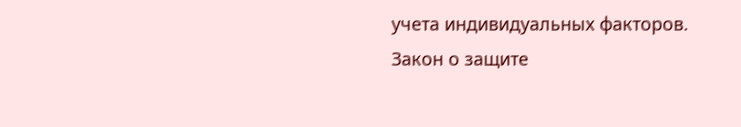учета индивидуальных факторов.
Закон о защите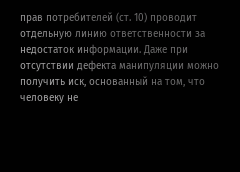прав потребителей (ст. 10) проводит отдельную линию ответственности за недостаток информации. Даже при отсутствии дефекта манипуляции можно получить иск, основанный на том, что человеку не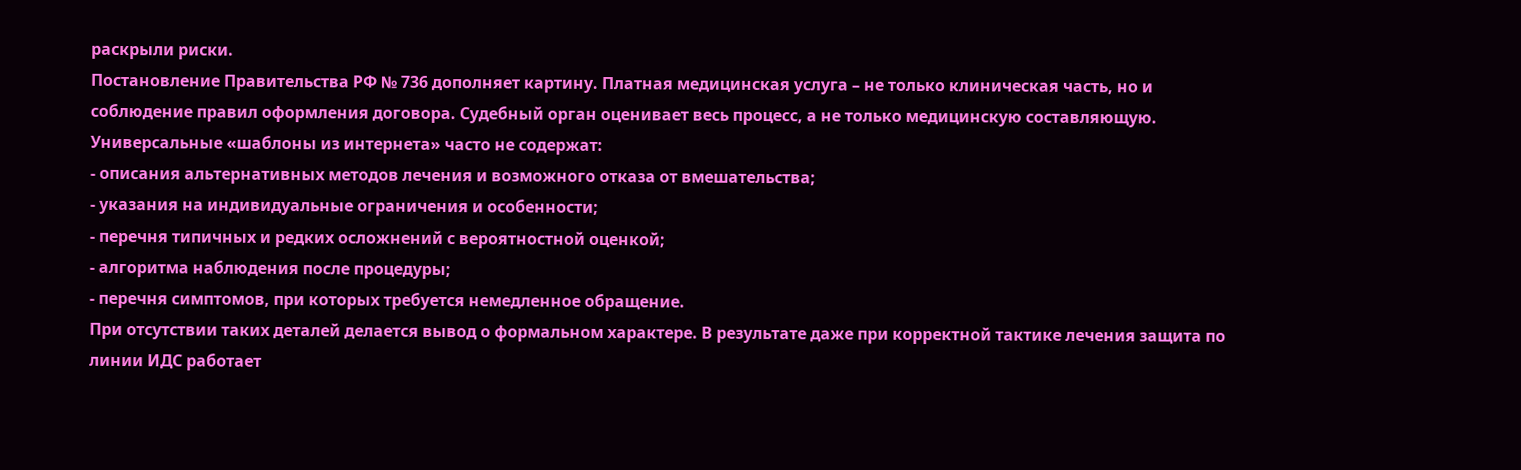раскрыли риски.
Постановление Правительства РФ № 736 дополняет картину. Платная медицинская услуга – не только клиническая часть, но и соблюдение правил оформления договора. Судебный орган оценивает весь процесс, а не только медицинскую составляющую.
Универсальные «шаблоны из интернета» часто не содержат:
- описания альтернативных методов лечения и возможного отказа от вмешательства;
- указания на индивидуальные ограничения и особенности;
- перечня типичных и редких осложнений с вероятностной оценкой;
- алгоритма наблюдения после процедуры;
- перечня симптомов, при которых требуется немедленное обращение.
При отсутствии таких деталей делается вывод о формальном характере. В результате даже при корректной тактике лечения защита по линии ИДС работает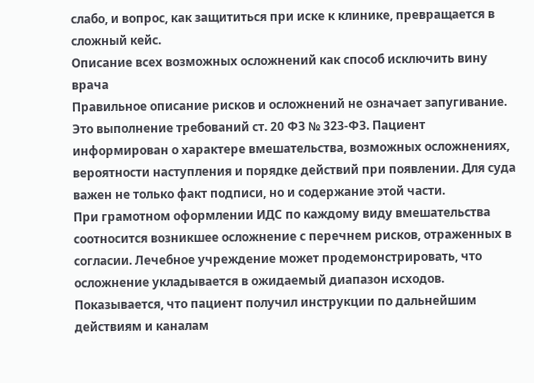слабо, и вопрос, как защититься при иске к клинике, превращается в сложный кейс.
Описание всех возможных осложнений как способ исключить вину врача
Правильное описание рисков и осложнений не означает запугивание. Это выполнение требований ст. 20 ФЗ № 323‑ФЗ. Пациент информирован о характере вмешательства, возможных осложнениях, вероятности наступления и порядке действий при появлении. Для суда важен не только факт подписи, но и содержание этой части.
При грамотном оформлении ИДС по каждому виду вмешательства соотносится возникшее осложнение с перечнем рисков, отраженных в согласии. Лечебное учреждение может продемонстрировать, что осложнение укладывается в ожидаемый диапазон исходов. Показывается, что пациент получил инструкции по дальнейшим действиям и каналам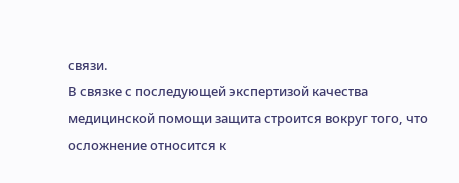связи.
В связке с последующей экспертизой качества медицинской помощи защита строится вокруг того, что осложнение относится к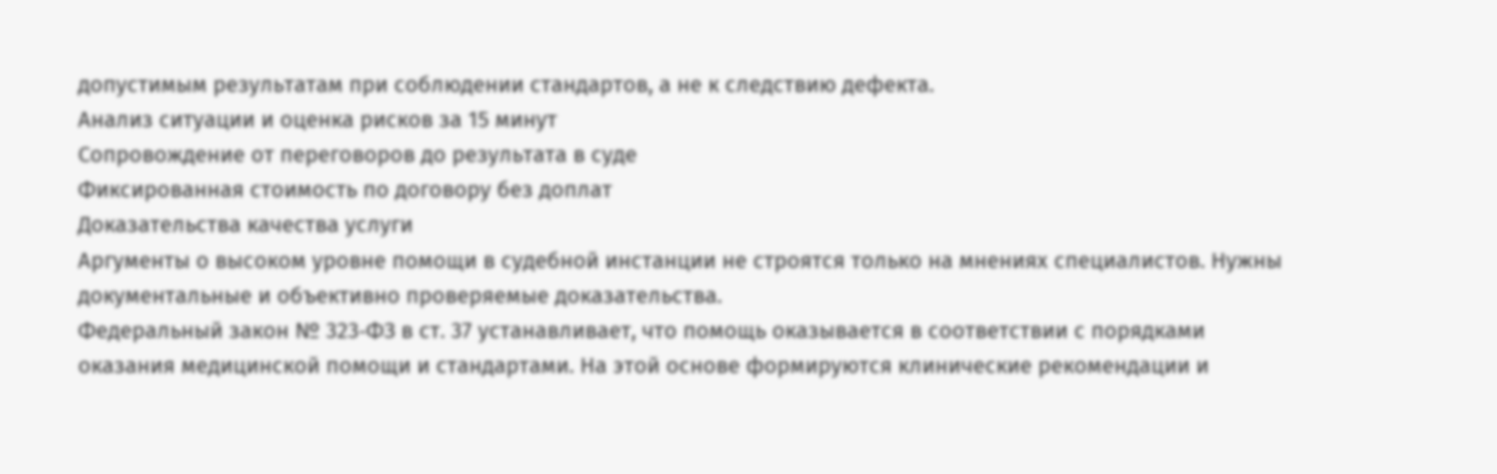допустимым результатам при соблюдении стандартов, а не к следствию дефекта.
Анализ ситуации и оценка рисков за 15 минут
Сопровождение от переговоров до результата в суде
Фиксированная стоимость по договору без доплат
Доказательства качества услуги
Аргументы о высоком уровне помощи в судебной инстанции не строятся только на мнениях специалистов. Нужны документальные и объективно проверяемые доказательства.
Федеральный закон № 323‑ФЗ в ст. 37 устанавливает, что помощь оказывается в соответствии с порядками оказания медицинской помощи и стандартами. На этой основе формируются клинические рекомендации и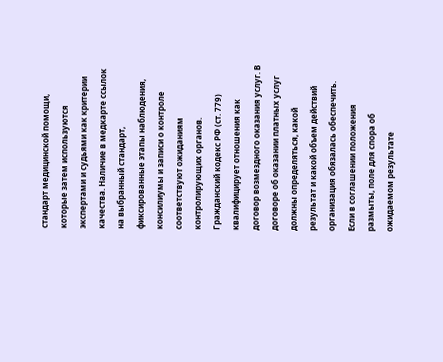стандарт медицинской помощи, которые затем используются экспертами и судьями как критерии качества. Наличие в медкарте ссылок на выбранный стандарт, фиксированные этапы наблюдения, консилиумы и записи о контроле соответствуют ожиданиям контролирующих органов.
Гражданский кодекс РФ (ст. 779) квалифицирует отношения как договор возмездного оказания услуг. В договоре об оказании платных услуг должны определяться, какой результат и какой объем действий организация обязалась обеспечить. Если в соглашении положения размыты, поле для спора об ожидаемом результате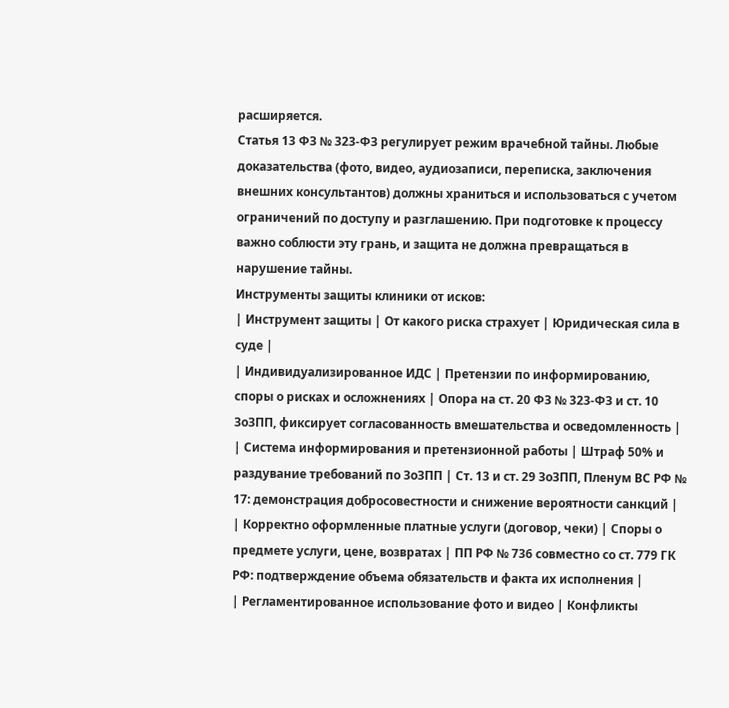расширяется.
Статья 13 ФЗ № 323‑ФЗ регулирует режим врачебной тайны. Любые доказательства (фото, видео, аудиозаписи, переписка, заключения внешних консультантов) должны храниться и использоваться с учетом ограничений по доступу и разглашению. При подготовке к процессу важно соблюсти эту грань, и защита не должна превращаться в нарушение тайны.
Инструменты защиты клиники от исков:
| Инструмент защиты | От какого риска страхует | Юридическая сила в суде |
| Индивидуализированное ИДС | Претензии по информированию, споры о рисках и осложнениях | Опора на ст. 20 ФЗ № 323‑ФЗ и ст. 10 ЗоЗПП, фиксирует согласованность вмешательства и осведомленность |
| Система информирования и претензионной работы | Штраф 50% и раздувание требований по ЗоЗПП | Ст. 13 и ст. 29 ЗоЗПП, Пленум ВС РФ № 17: демонстрация добросовестности и снижение вероятности санкций |
| Корректно оформленные платные услуги (договор, чеки) | Споры о предмете услуги, цене, возвратах | ПП РФ № 736 совместно со ст. 779 ГК РФ: подтверждение объема обязательств и факта их исполнения |
| Регламентированное использование фото и видео | Конфликты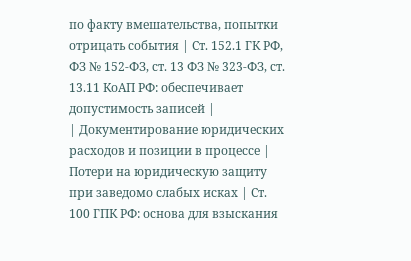по факту вмешательства, попытки отрицать события | Ст. 152.1 ГК РФ, ФЗ № 152‑ФЗ, ст. 13 ФЗ № 323‑ФЗ, ст. 13.11 КоАП РФ: обеспечивает допустимость записей |
| Документирование юридических расходов и позиции в процессе | Потери на юридическую защиту при заведомо слабых исках | Ст. 100 ГПК РФ: основа для взыскания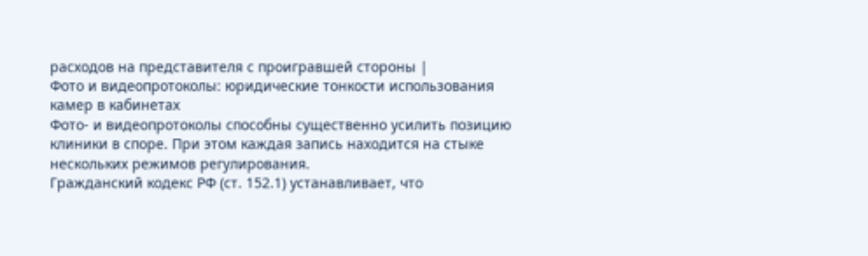расходов на представителя с проигравшей стороны |
Фото и видеопротоколы: юридические тонкости использования камер в кабинетах
Фото‑ и видеопротоколы способны существенно усилить позицию клиники в споре. При этом каждая запись находится на стыке нескольких режимов регулирования.
Гражданский кодекс РФ (ст. 152.1) устанавливает, что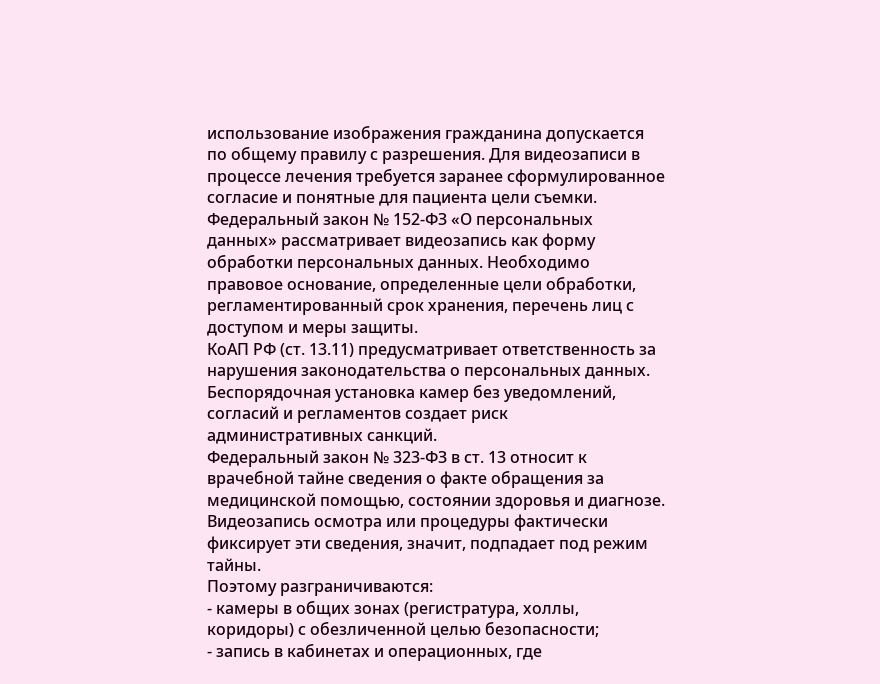использование изображения гражданина допускается по общему правилу с разрешения. Для видеозаписи в процессе лечения требуется заранее сформулированное согласие и понятные для пациента цели съемки.
Федеральный закон № 152‑ФЗ «О персональных данных» рассматривает видеозапись как форму обработки персональных данных. Необходимо правовое основание, определенные цели обработки, регламентированный срок хранения, перечень лиц с доступом и меры защиты.
КоАП РФ (ст. 13.11) предусматривает ответственность за нарушения законодательства о персональных данных. Беспорядочная установка камер без уведомлений, согласий и регламентов создает риск административных санкций.
Федеральный закон № 323‑ФЗ в ст. 13 относит к врачебной тайне сведения о факте обращения за медицинской помощью, состоянии здоровья и диагнозе. Видеозапись осмотра или процедуры фактически фиксирует эти сведения, значит, подпадает под режим тайны.
Поэтому разграничиваются:
- камеры в общих зонах (регистратура, холлы, коридоры) с обезличенной целью безопасности;
- запись в кабинетах и операционных, где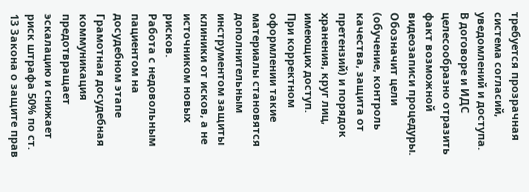требуется прозрачная система согласий, уведомлений и доступа.
В договоре и ИДС целесообразно отразить факт возможной видеозаписи процедуры. Обозначит цели (обучение, контроль качества, защита от претензий) и порядок хранения, круг лиц, имеющих доступ.
При корректном оформлении такие материалы становятся дополнительным инструментом защиты клиники от исков, а не источником новых рисков.
Работа с недовольным пациентом на досудебном этапе
Грамотная досудебная коммуникация предотвращает эскалацию и снижает риск штрафа 50% по ст. 13 Закона о защите прав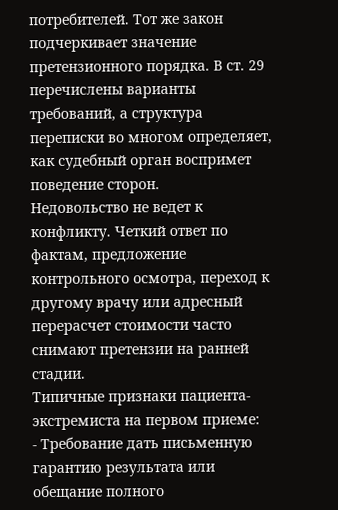потребителей. Тот же закон подчеркивает значение претензионного порядка. В ст. 29 перечислены варианты требований, а структура переписки во многом определяет, как судебный орган воспримет поведение сторон.
Недовольство не ведет к конфликту. Четкий ответ по фактам, предложение контрольного осмотра, переход к другому врачу или адресный перерасчет стоимости часто снимают претензии на ранней стадии.
Типичные признаки пациента-экстремиста на первом приеме:
- Требование дать письменную гарантию результата или обещание полного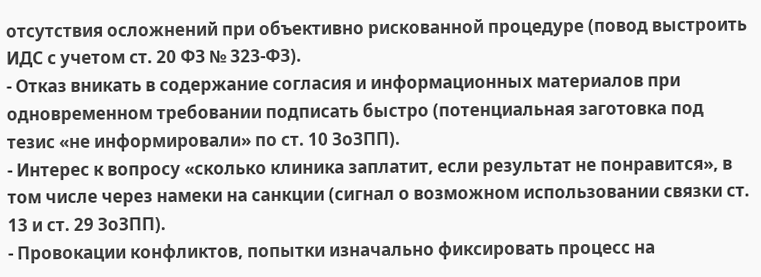отсутствия осложнений при объективно рискованной процедуре (повод выстроить ИДС с учетом ст. 20 ФЗ № 323‑ФЗ).
- Отказ вникать в содержание согласия и информационных материалов при одновременном требовании подписать быстро (потенциальная заготовка под тезис «не информировали» по ст. 10 ЗоЗПП).
- Интерес к вопросу «сколько клиника заплатит, если результат не понравится», в том числе через намеки на санкции (сигнал о возможном использовании связки ст. 13 и ст. 29 ЗоЗПП).
- Провокации конфликтов, попытки изначально фиксировать процесс на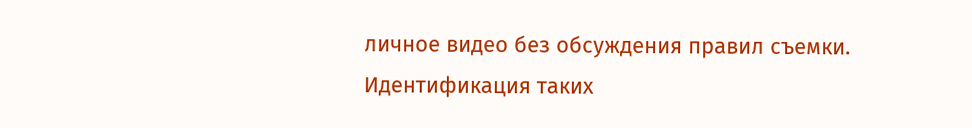личное видео без обсуждения правил съемки.
Идентификация таких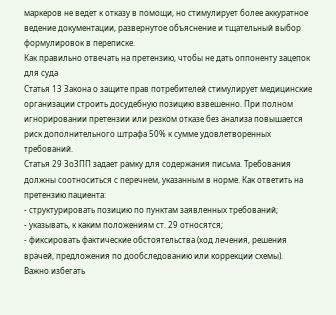маркеров не ведет к отказу в помощи, но стимулирует более аккуратное ведение документации, развернутое объяснение и тщательный выбор формулировок в переписке.
Как правильно отвечать на претензию, чтобы не дать оппоненту зацепок для суда
Статья 13 Закона о защите прав потребителей стимулирует медицинские организации строить досудебную позицию взвешенно. При полном игнорировании претензии или резком отказе без анализа повышается риск дополнительного штрафа 50% к сумме удовлетворенных требований.
Статья 29 ЗоЗПП задает рамку для содержания письма. Требования должны соотноситься с перечнем, указанным в норме. Как ответить на претензию пациента:
- структурировать позицию по пунктам заявленных требований;
- указывать, к каким положениям ст. 29 относятся;
- фиксировать фактические обстоятельства (ход лечения, решения врачей, предложения по дообследованию или коррекции схемы).
Важно избегать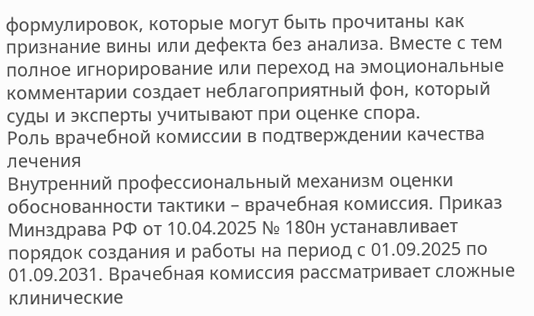формулировок, которые могут быть прочитаны как признание вины или дефекта без анализа. Вместе с тем полное игнорирование или переход на эмоциональные комментарии создает неблагоприятный фон, который суды и эксперты учитывают при оценке спора.
Роль врачебной комиссии в подтверждении качества лечения
Внутренний профессиональный механизм оценки обоснованности тактики – врачебная комиссия. Приказ Минздрава РФ от 10.04.2025 № 180н устанавливает порядок создания и работы на период с 01.09.2025 по 01.09.2031. Врачебная комиссия рассматривает сложные клинические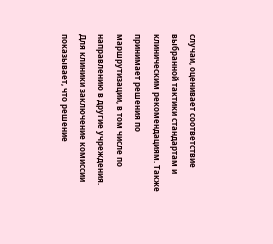случаи, оценивает соответствие выбранной тактики стандартам и клиническим рекомендациям. Также принимает решения по маршрутизации, в том числе по направлению в другие учреждения.
Для клиники заключение комиссии показывает, что решение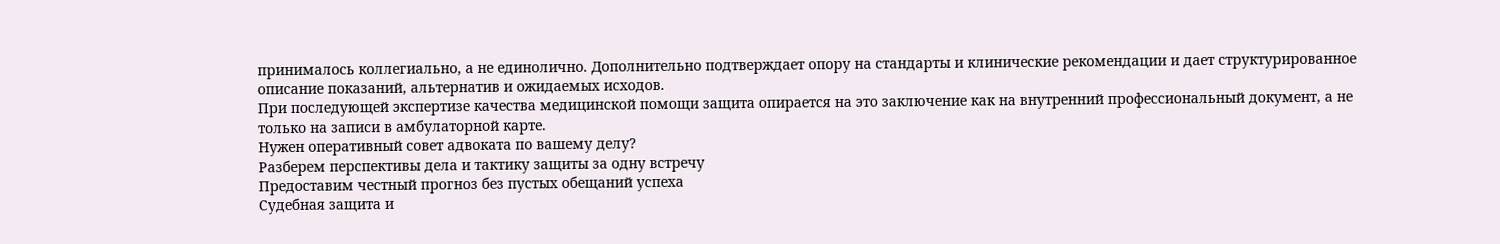принималось коллегиально, а не единолично. Дополнительно подтверждает опору на стандарты и клинические рекомендации и дает структурированное описание показаний, альтернатив и ожидаемых исходов.
При последующей экспертизе качества медицинской помощи защита опирается на это заключение как на внутренний профессиональный документ, а не только на записи в амбулаторной карте.
Нужен оперативный совет адвоката по вашему делу?
Разберем перспективы дела и тактику защиты за одну встречу
Предоставим честный прогноз без пустых обещаний успеха
Судебная защита и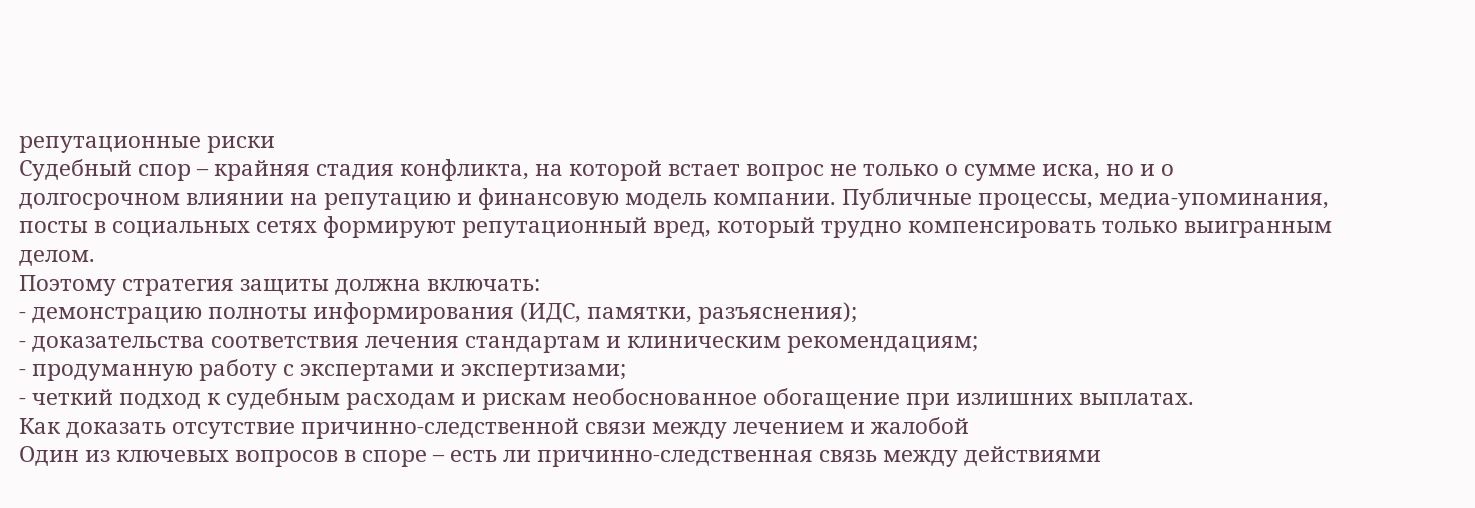репутационные риски
Судебный спор – крайняя стадия конфликта, на которой встает вопрос не только о сумме иска, но и о долгосрочном влиянии на репутацию и финансовую модель компании. Публичные процессы, медиа‑упоминания, посты в социальных сетях формируют репутационный вред, который трудно компенсировать только выигранным делом.
Поэтому стратегия защиты должна включать:
- демонстрацию полноты информирования (ИДС, памятки, разъяснения);
- доказательства соответствия лечения стандартам и клиническим рекомендациям;
- продуманную работу с экспертами и экспертизами;
- четкий подход к судебным расходам и рискам необоснованное обогащение при излишних выплатах.
Как доказать отсутствие причинно-следственной связи между лечением и жалобой
Один из ключевых вопросов в споре – есть ли причинно‑следственная связь между действиями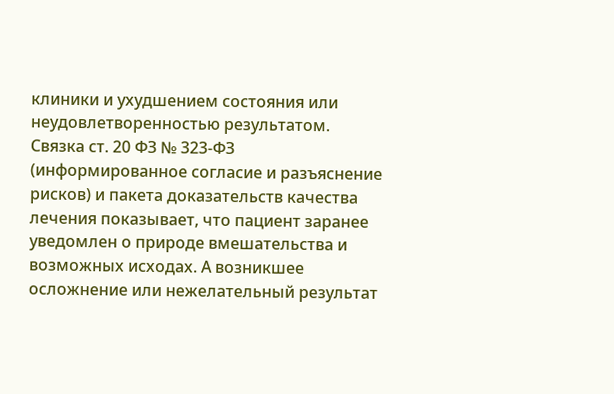клиники и ухудшением состояния или неудовлетворенностью результатом. Связка ст. 20 ФЗ № 323‑ФЗ (информированное согласие и разъяснение рисков) и пакета доказательств качества лечения показывает, что пациент заранее уведомлен о природе вмешательства и возможных исходах. А возникшее осложнение или нежелательный результат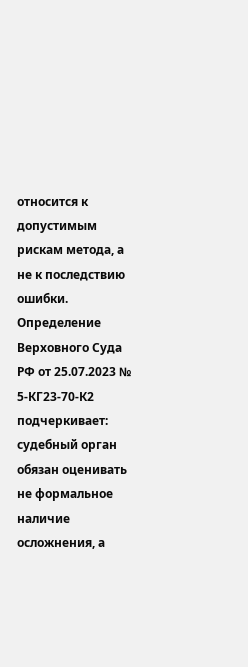относится к допустимым рискам метода, а не к последствию ошибки.
Определение Верховного Суда РФ от 25.07.2023 № 5‑КГ23‑70‑К2 подчеркивает: судебный орган обязан оценивать не формальное наличие осложнения, а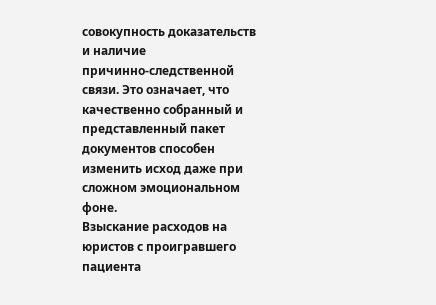совокупность доказательств и наличие причинно‑следственной связи. Это означает, что качественно собранный и представленный пакет документов способен изменить исход даже при сложном эмоциональном фоне.
Взыскание расходов на юристов с проигравшего пациента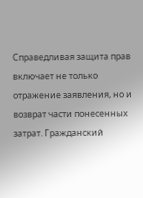Справедливая защита прав включает не только отражение заявления, но и возврат части понесенных затрат. Гражданский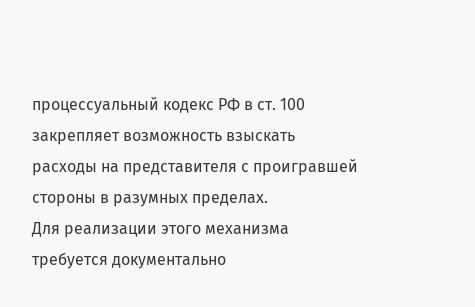процессуальный кодекс РФ в ст. 100 закрепляет возможность взыскать расходы на представителя с проигравшей стороны в разумных пределах.
Для реализации этого механизма требуется документально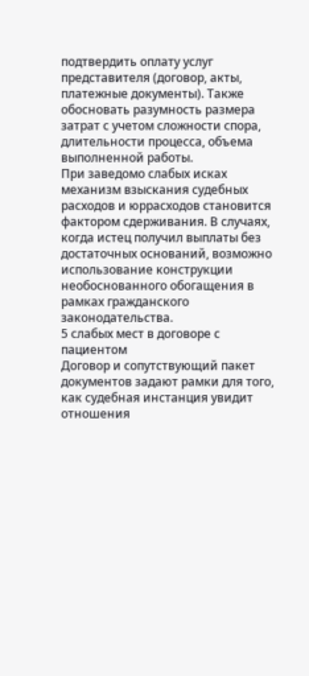подтвердить оплату услуг представителя (договор, акты, платежные документы). Также обосновать разумность размера затрат с учетом сложности спора, длительности процесса, объема выполненной работы.
При заведомо слабых исках механизм взыскания судебных расходов и юррасходов становится фактором сдерживания. В случаях, когда истец получил выплаты без достаточных оснований, возможно использование конструкции необоснованного обогащения в рамках гражданского законодательства.
5 слабых мест в договоре с пациентом
Договор и сопутствующий пакет документов задают рамки для того, как судебная инстанция увидит отношения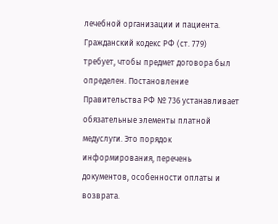лечебной организации и пациента. Гражданский кодекс РФ (ст. 779) требует, чтобы предмет договора был определен. Постановление Правительства РФ № 736 устанавливает обязательные элементы платной медуслуги. Это порядок информирования, перечень документов, особенности оплаты и возврата.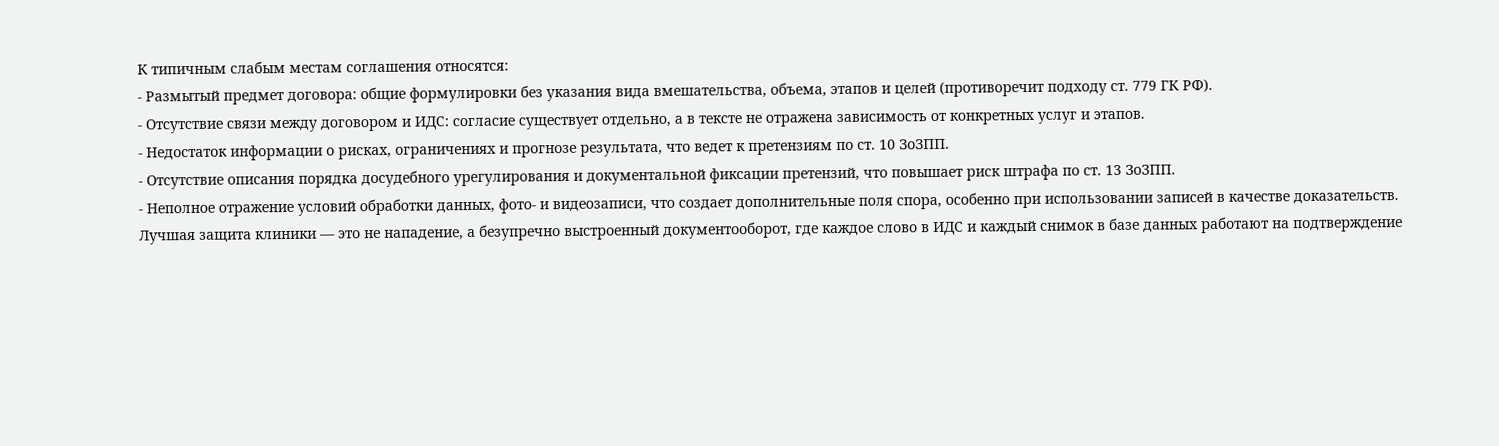К типичным слабым местам соглашения относятся:
- Размытый предмет договора: общие формулировки без указания вида вмешательства, объема, этапов и целей (противоречит подходу ст. 779 ГК РФ).
- Отсутствие связи между договором и ИДС: согласие существует отдельно, а в тексте не отражена зависимость от конкретных услуг и этапов.
- Недостаток информации о рисках, ограничениях и прогнозе результата, что ведет к претензиям по ст. 10 ЗоЗПП.
- Отсутствие описания порядка досудебного урегулирования и документальной фиксации претензий, что повышает риск штрафа по ст. 13 ЗоЗПП.
- Неполное отражение условий обработки данных, фото‑ и видеозаписи, что создает дополнительные поля спора, особенно при использовании записей в качестве доказательств.
Лучшая защита клиники — это не нападение, а безупречно выстроенный документооборот, где каждое слово в ИДС и каждый снимок в базе данных работают на подтверждение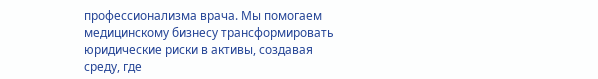профессионализма врача. Мы помогаем медицинскому бизнесу трансформировать юридические риски в активы, создавая среду, где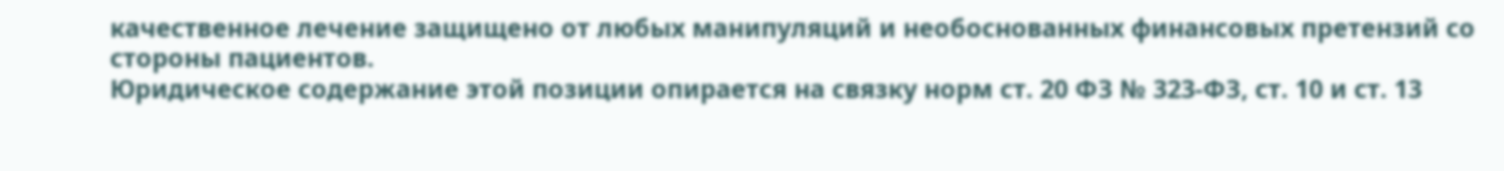качественное лечение защищено от любых манипуляций и необоснованных финансовых претензий со стороны пациентов.
Юридическое содержание этой позиции опирается на связку норм ст. 20 ФЗ № 323‑ФЗ, ст. 10 и ст. 13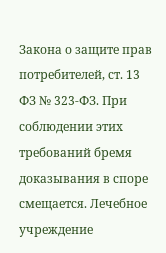Закона о защите прав потребителей, ст. 13 ФЗ № 323‑ФЗ. При соблюдении этих требований бремя доказывания в споре смещается. Лечебное учреждение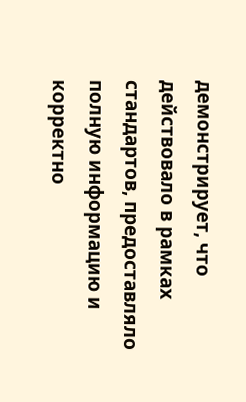демонстрирует, что действовало в рамках стандартов, предоставляло полную информацию и корректно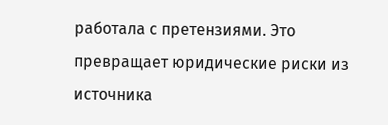работала с претензиями. Это превращает юридические риски из источника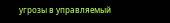угрозы в управляемый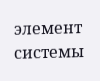элемент системы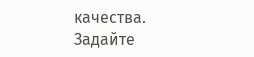качества.
Задайте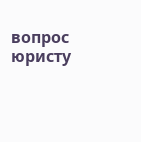вопрос юристу